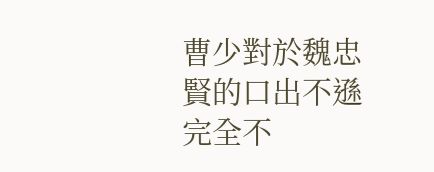曹少對於魏忠賢的口出不遜完全不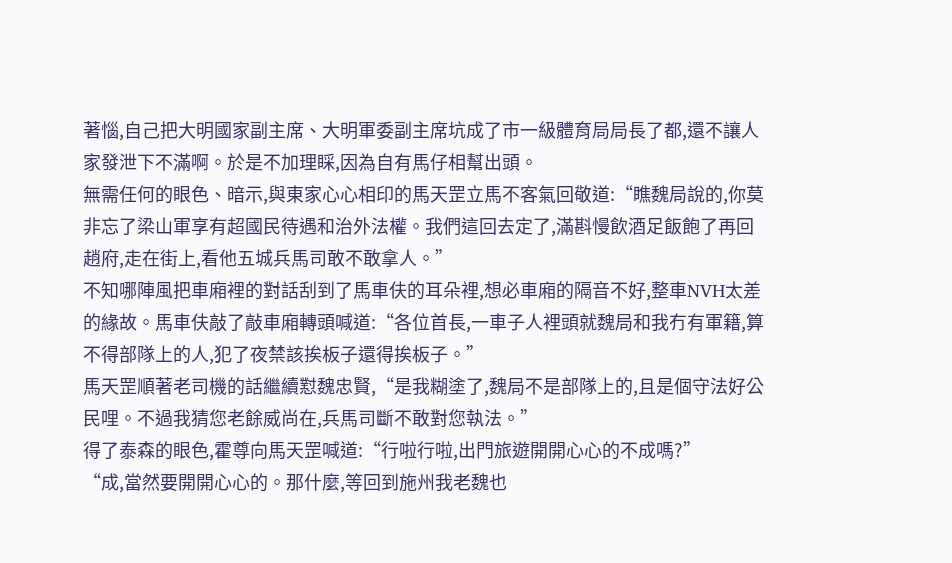著惱,自己把大明國家副主席、大明軍委副主席坑成了市一級體育局局長了都,還不讓人家發泄下不滿啊。於是不加理睬,因為自有馬仔相幫出頭。
無需任何的眼色、暗示,與東家心心相印的馬天罡立馬不客氣回敬道:“瞧魏局說的,你莫非忘了梁山軍享有超國民待遇和治外法權。我們這回去定了,滿斟慢飲酒足飯飽了再回趙府,走在街上,看他五城兵馬司敢不敢拿人。”
不知哪陣風把車廂裡的對話刮到了馬車伕的耳朵裡,想必車廂的隔音不好,整車NVH太差的緣故。馬車伕敲了敲車廂轉頭喊道:“各位首長,一車子人裡頭就魏局和我冇有軍籍,算不得部隊上的人,犯了夜禁該挨板子還得挨板子。”
馬天罡順著老司機的話繼續懟魏忠賢,“是我糊塗了,魏局不是部隊上的,且是個守法好公民哩。不過我猜您老餘威尚在,兵馬司斷不敢對您執法。”
得了泰森的眼色,霍尊向馬天罡喊道:“行啦行啦,出門旅遊開開心心的不成嗎?”
“成,當然要開開心心的。那什麼,等回到施州我老魏也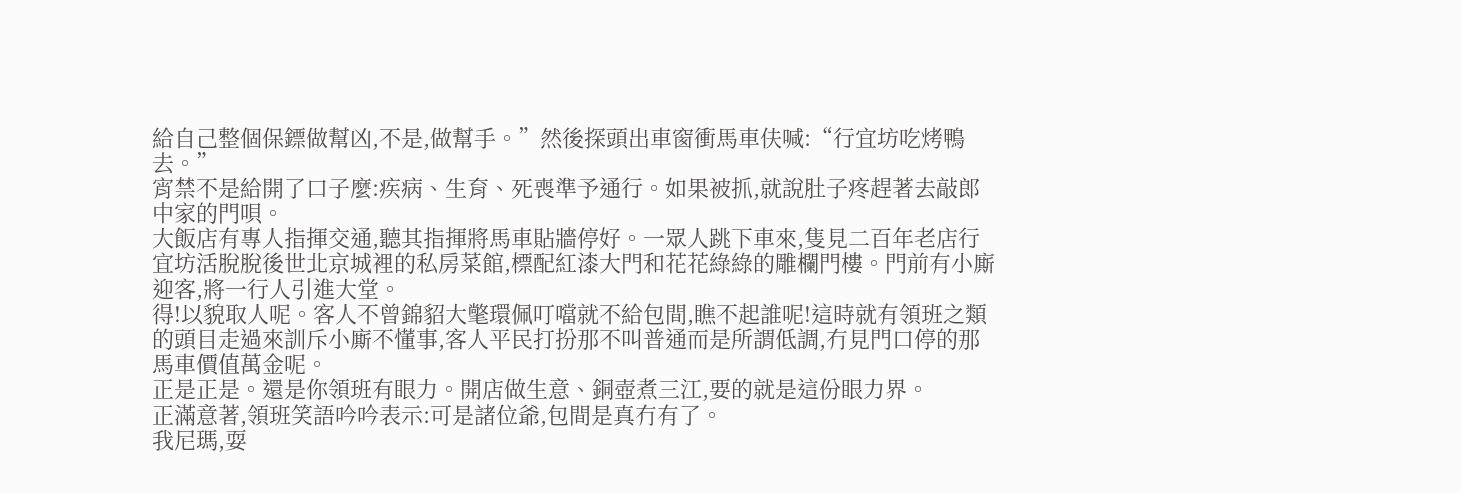給自己整個保鏢做幫凶,不是,做幫手。”然後探頭出車窗衝馬車伕喊:“行宜坊吃烤鴨去。”
宵禁不是給開了口子麼:疾病、生育、死喪準予通行。如果被抓,就說肚子疼趕著去敲郎中家的門唄。
大飯店有專人指揮交通,聽其指揮將馬車貼牆停好。一眾人跳下車來,隻見二百年老店行宜坊活脫脫後世北京城裡的私房菜館,標配紅漆大門和花花綠綠的雕欄門樓。門前有小廝迎客,將一行人引進大堂。
得!以貌取人呢。客人不曾錦貂大氅環佩叮噹就不給包間,瞧不起誰呢!這時就有領班之類的頭目走過來訓斥小廝不懂事,客人平民打扮那不叫普通而是所謂低調,冇見門口停的那馬車價值萬金呢。
正是正是。還是你領班有眼力。開店做生意、銅壺煮三江,要的就是這份眼力界。
正滿意著,領班笑語吟吟表示:可是諸位爺,包間是真冇有了。
我尼瑪,耍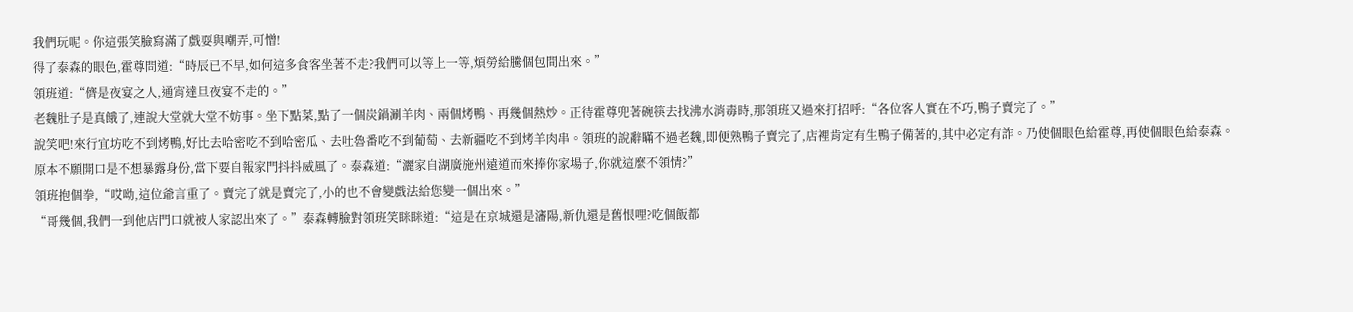我們玩呢。你這張笑臉寫滿了戲耍與嘲弄,可憎!
得了泰森的眼色,霍尊問道:“時辰已不早,如何這多食客坐著不走?我們可以等上一等,煩勞給騰個包間出來。”
領班道:“儕是夜宴之人,通宵達旦夜宴不走的。”
老魏肚子是真餓了,連說大堂就大堂不妨事。坐下點菜,點了一個炭鍋涮羊肉、兩個烤鴨、再幾個熱炒。正待霍尊兜著碗筷去找沸水消毒時,那領班又過來打招呼:“各位客人實在不巧,鴨子賣完了。”
說笑吧!來行宜坊吃不到烤鴨,好比去哈密吃不到哈密瓜、去吐魯番吃不到葡萄、去新疆吃不到烤羊肉串。領班的說辭瞞不過老魏,即便熟鴨子賣完了,店裡肯定有生鴨子備著的,其中必定有詐。乃使個眼色給霍尊,再使個眼色給泰森。
原本不願開口是不想暴露身份,當下要自報家門抖抖威風了。泰森道:“灑家自湖廣施州遠道而來捧你家場子,你就這麼不領情?”
領班抱個拳,“哎呦,這位爺言重了。賣完了就是賣完了,小的也不會變戲法給您變一個出來。”
“哥幾個,我們一到他店門口就被人家認出來了。”泰森轉臉對領班笑眯眯道:“這是在京城還是瀋陽,新仇還是舊恨哩?吃個飯都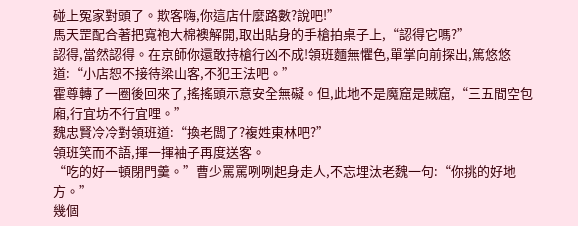碰上冤家對頭了。欺客嗨,你這店什麼路數?說吧!”
馬天罡配合著把寬袍大棉襖解開,取出貼身的手槍拍桌子上,“認得它嗎?”
認得,當然認得。在京師你還敢持槍行凶不成!領班麵無懼色,單掌向前探出,篤悠悠道:“小店恕不接待梁山客,不犯王法吧。”
霍尊轉了一圈後回來了,搖搖頭示意安全無礙。但,此地不是魔窟是賊窟,“三五間空包廂,行宜坊不行宜哩。”
魏忠賢冷冷對領班道:“換老闆了?複姓東林吧?”
領班笑而不語,揮一揮袖子再度送客。
“吃的好一頓閉門羹。”曹少罵罵咧咧起身走人,不忘埋汰老魏一句:“你挑的好地方。”
幾個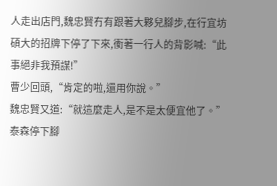人走出店門,魏忠賢冇有跟著大夥兒腳步,在行宜坊碩大的招牌下停了下來,衝著一行人的背影喊:“此事絕非我預謀!”
曹少回頭,“肯定的啦,還用你說。”
魏忠賢又道:“就這麼走人,是不是太便宜他了。”
泰森停下腳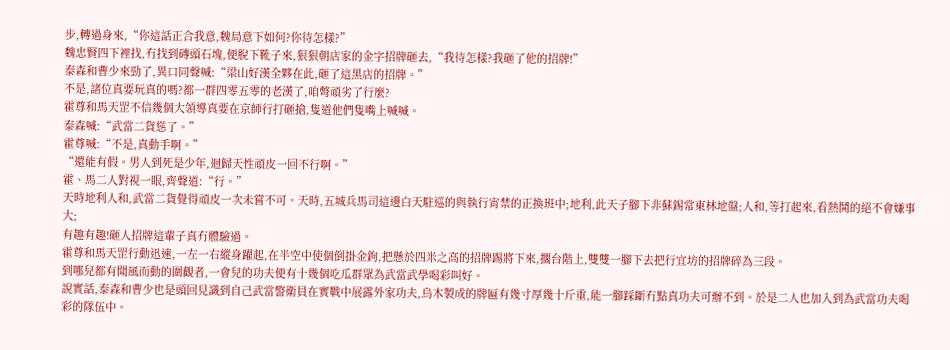步,轉過身來,“你這話正合我意,魏局意下如何?你待怎樣?”
魏忠賢四下裡找,冇找到磚頭石塊,便脫下靴子來,狠狠朝店家的金字招牌砸去,“我待怎樣?我砸了他的招牌!”
泰森和曹少來勁了,異口同聲喊:“梁山好漢全夥在此,砸了這黑店的招牌。”
不是,諸位真要玩真的嗎?都一群四零五零的老漢了,咱彆頑劣了行麼?
霍尊和馬天罡不信幾個大領導真要在京師行打砸搶,隻道他們隻嘴上喊喊。
泰森喊:“武當二貨慫了。”
霍尊喊:“不是,真動手啊。”
“還能有假。男人到死是少年,迴歸天性頑皮一回不行啊。”
霍、馬二人對視一眼,齊聲道:“行。”
天時地利人和,武當二貨覺得頑皮一次未嘗不可。天時,五城兵馬司這邊白天駐巡的與執行宵禁的正換班中;地利,此天子腳下非蘇錫常東林地盤;人和,等打起來,看熱鬨的絕不會嫌事大;
有趣有趣!砸人招牌這輩子真冇體驗過。
霍尊和馬天罡行動迅速,一左一右縱身躍起,在半空中使個倒掛金鉤,把懸於四米之高的招牌踢將下來,擱台階上,雙雙一腳下去把行宜坊的招牌碎為三段。
到哪兒都有聞風而動的圍觀者,一會兒的功夫便有十幾個吃瓜群眾為武當武學喝彩叫好。
說實話,泰森和曹少也是頭回見識到自己武當警衛員在實戰中展露外家功夫,烏木製成的牌匾有幾寸厚幾十斤重,能一腳踩斷冇點真功夫可辦不到。於是二人也加入到為武當功夫喝彩的隊伍中。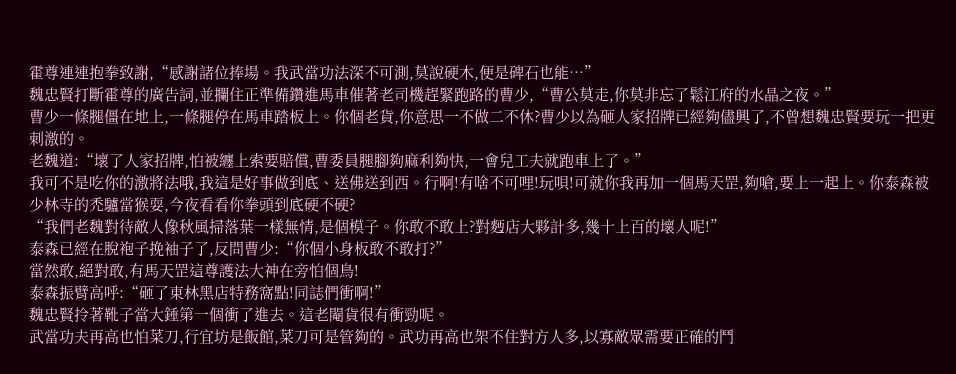霍尊連連抱拳致謝,“感謝諸位捧場。我武當功法深不可測,莫說硬木,便是碑石也能…”
魏忠賢打斷霍尊的廣告詞,並攔住正準備鑽進馬車催著老司機趕緊跑路的曹少,“曹公莫走,你莫非忘了鬆江府的水晶之夜。”
曹少一條腿僵在地上,一條腿停在馬車踏板上。你個老貨,你意思一不做二不休?曹少以為砸人家招牌已經夠儘興了,不曾想魏忠賢要玩一把更刺激的。
老魏道:“壞了人家招牌,怕被纏上索要賠償,曹委員腿腳夠麻利夠快,一會兒工夫就跑車上了。”
我可不是吃你的激將法哦,我這是好事做到底、送佛送到西。行啊!有啥不可哩!玩唄!可就你我再加一個馬天罡,夠嗆,要上一起上。你泰森被少林寺的禿驢當猴耍,今夜看看你拳頭到底硬不硬?
“我們老魏對待敵人像秋風掃落葉一樣無情,是個模子。你敢不敢上?對麪店大夥計多,幾十上百的壞人呢!”
泰森已經在脫袍子挽袖子了,反問曹少:“你個小身板敢不敢打?”
當然敢,絕對敢,有馬天罡這尊護法大神在旁怕個鳥!
泰森振臂高呼:“砸了東林黑店特務窩點!同誌們衝啊!”
魏忠賢拎著靴子當大錘第一個衝了進去。這老閹貨很有衝勁呢。
武當功夫再高也怕菜刀,行宜坊是飯館,菜刀可是管夠的。武功再高也架不住對方人多,以寡敵眾需要正確的鬥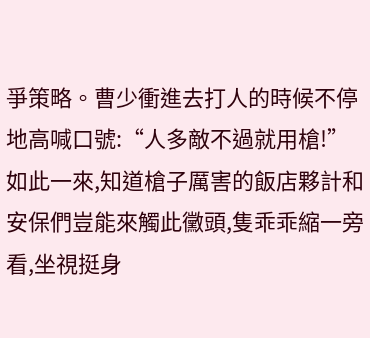爭策略。曹少衝進去打人的時候不停地高喊口號:“人多敵不過就用槍!”如此一來,知道槍子厲害的飯店夥計和安保們豈能來觸此黴頭,隻乖乖縮一旁看,坐視挺身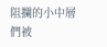阻攔的小中層們被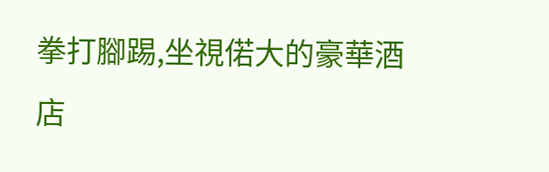拳打腳踢,坐視偌大的豪華酒店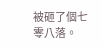被砸了個七零八落。